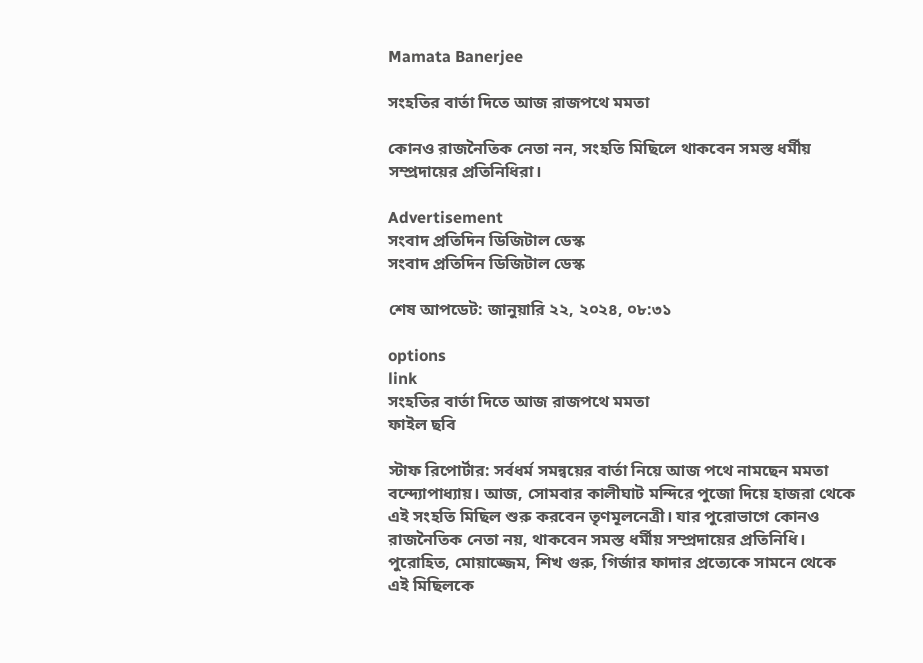Mamata Banerjee

সংহতির বার্তা দিতে আজ রাজপথে মমতা

কোনও রাজনৈতিক নেতা নন, সংহতি মিছিলে থাকবেন সমস্ত ধর্মীয় সম্প্রদায়ের প্রতিনিধিরা।

Advertisement
সংবাদ প্রতিদিন ডিজিটাল ডেস্ক
সংবাদ প্রতিদিন ডিজিটাল ডেস্ক

শেষ আপডেট: জানুয়ারি ২২, ২০২৪, ০৮:৩১

options
link
সংহতির বার্তা দিতে আজ রাজপথে মমতা
ফাইল ছবি

স্টাফ রিপোর্টার: সর্বধর্ম সমন্বয়ের বার্তা নিয়ে আজ পথে নামছেন মমতা বন্দ্যোপাধ‌্যায়। আজ, সোমবার কালীঘাট মন্দিরে পুজো দিয়ে হাজরা থেকে এই সংহতি মিছিল শুরু করবেন তৃণমূলনেত্রী। যার পুরোভাগে কোনও রাজনৈতিক নেতা নয়, থাকবেন সমস্ত ধর্মীয় সম্প্রদায়ের প্রতিনিধি। পুরোহিত, মোয়াজ্জেম, শিখ গুরু, গির্জার ফাদার প্রত্যেকে সামনে থেকে এই মিছিলকে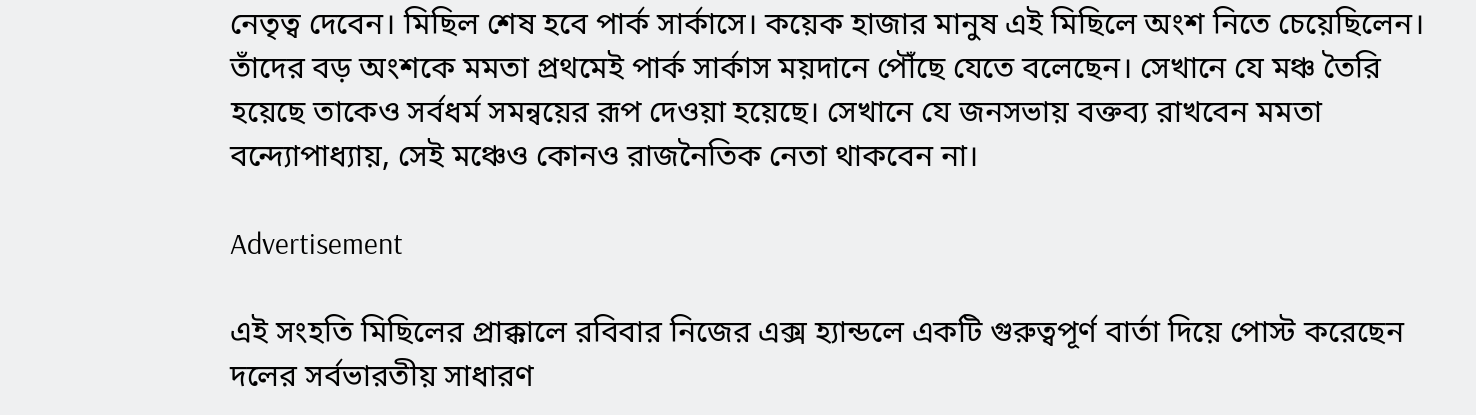নেতৃত্ব দেবেন। মিছিল শেষ হবে পার্ক সার্কাসে। কয়েক হাজার মানুষ এই মিছিলে অংশ নিতে চেয়েছিলেন। তাঁদের বড় অংশকে মমতা প্রথমেই পার্ক সার্কাস ময়দানে পৌঁছে যেতে বলেছেন। সেখানে যে মঞ্চ তৈরি হয়েছে তাকেও সর্বধর্ম সমন্বয়ের রূপ দেওয়া হয়েছে। সেখানে যে জনসভায় বক্তব‌্য রাখবেন মমতা বন্দ্যোপাধ‌্যায়, সেই মঞ্চেও কোনও রাজনৈতিক নেতা থাকবেন না।

Advertisement

এই সংহতি মিছিলের প্রাক্কালে রবিবার নিজের এক্স হ‌্যান্ডলে একটি গুরুত্বপূর্ণ বার্তা দিয়ে পোস্ট করেছেন দলের সর্বভারতীয় সাধারণ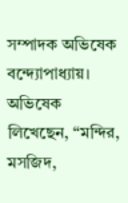সম্পাদক অভিষেক বন্দ্যোপাধ‌্যায়। অভিষেক লিখেছেন, “মন্দির, মসজিদ,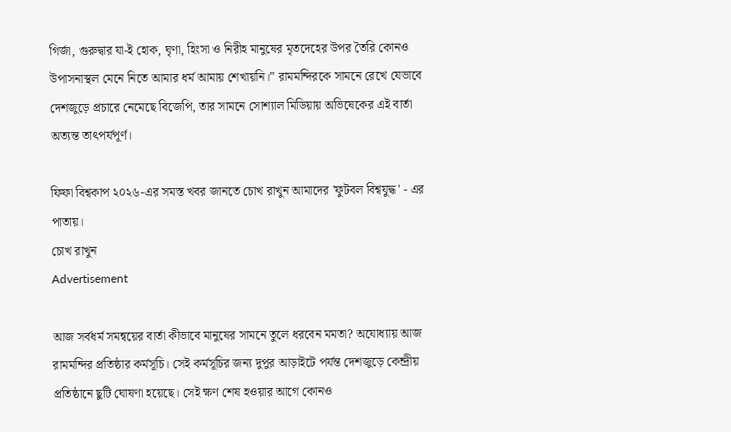গির্জা, গুরুদ্বার যা-ই হোক, ঘৃণা, হিংসা ও নিরীহ মানুষের মৃতদেহের উপর তৈরি কোনও উপাসনাস্থল মেনে নিতে আমার ধর্ম আমায় শেখায়নি।” রামমন্দিরকে সামনে রেখে যেভাবে দেশজুড়ে প্রচারে নেমেছে বিজেপি, তার সামনে সোশ‌্যাল মিডিয়ায় অভিষেকের এই বার্তা অত‌্যন্ত তাৎপর্যপূর্ণ।

ফিফা বিশ্বকাপ ২০২৬-এর সমস্ত খবর জানতে চোখ রাখুন আমাদের 'ফুটবল বিশ্বযুদ্ধ' - এর পাতায়।
চোখ রাখুন
Advertisement

আজ সর্বধর্ম সমন্বয়ের বার্তা কীভাবে মানুষের সামনে তুলে ধরবেন মমতা? অযোধ‌্যায় আজ রামমন্দির প্রতিষ্ঠার কর্মসূচি। সেই কর্মসূচির জন‌্য দুপুর আড়াইটে পর্যন্ত দেশজুড়ে কেন্দ্রীয় প্রতিষ্ঠানে ছুটি ঘোষণা হয়েছে। সেই ক্ষণ শেষ হওয়ার আগে কোনও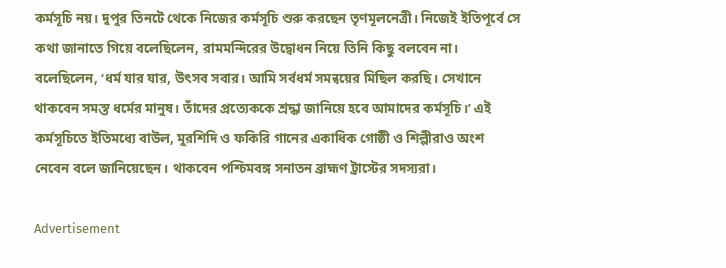কর্মসূচি নয়। দুপুর তিনটে থেকে নিজের কর্মসূচি শুরু করছেন তৃণমূলনেত্রী। নিজেই ইতিপূর্বে সে কথা জানাতে গিয়ে বলেছিলেন, রামমন্দিরের উদ্বোধন নিয়ে তিনি কিছু বলবেন না। বলেছিলেন, ‘ধর্ম যার যার, উৎসব সবার। আমি সর্বধর্ম সমন্বয়ের মিছিল করছি। সেখানে থাকবেন সমস্ত ধর্মের মানুষ। তাঁদের প্রত্যেককে শ্রদ্ধা জানিয়ে হবে আমাদের কর্মসূচি।’ এই কর্মসূচিতে ইতিমধ্যে বাউল, মুরশিদি ও ফকিরি গানের একাধিক গোষ্ঠী ও শিল্পীরাও অংশ নেবেন বলে জানিয়েছেন। থাকবেন পশ্চিমবঙ্গ সনাতন ব্রাহ্মণ ট্রাস্টের সদস‌্যরা।

Advertisement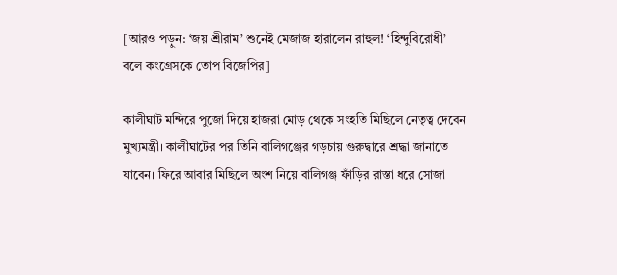[আরও পড়ুন: ‘জয় শ্রীরাম’ শুনেই মেজাজ হারালেন রাহুল! ‘হিন্দুবিরোধী’ বলে কংগ্রেসকে তোপ বিজেপির]

কালীঘাট মন্দিরে পুজো দিয়ে হাজরা মোড় থেকে সংহতি মিছিলে নেতৃত্ব দেবেন মুখ‌্যমন্ত্রী। কালীঘাটের পর তিনি বালিগঞ্জের গড়চায় গুরুদ্বারে শ্রদ্ধা জানাতে যাবেন। ফিরে আবার মিছিলে অংশ নিয়ে বালিগঞ্জ ফাঁড়ির রাস্তা ধরে সোজা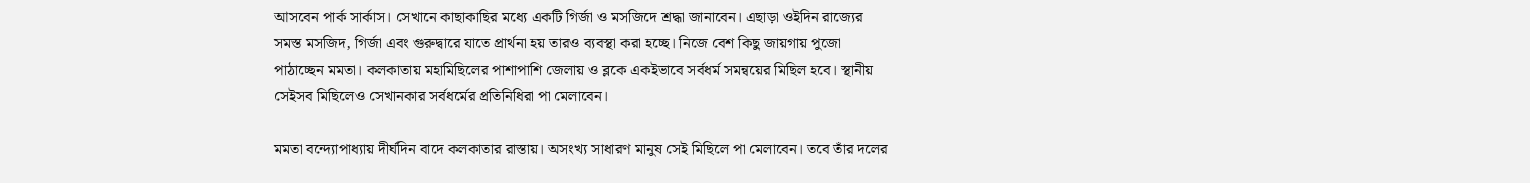আসবেন পার্ক সার্কাস। সেখানে কাছাকাছির মধ্যে একটি গির্জা ও মসজিদে শ্রদ্ধা জানাবেন। এছাড়া ওইদিন রাজ্যের সমস্ত মসজিদ, গির্জা এবং গুরুদ্বারে যাতে প্রার্থনা হয় তারও ব‌্যবস্থা করা হচ্ছে। নিজে বেশ কিছু জায়গায় পুজো পাঠাচ্ছেন মমতা। কলকাতায় মহামিছিলের পাশাপাশি জেলায় ও ব্লকে একইভাবে সর্বধর্ম সমন্বয়ের মিছিল হবে। স্থানীয় সেইসব মিছিলেও সেখানকার সর্বধর্মের প্রতিনিধিরা পা মেলাবেন।

মমতা বন্দ্যোপাধ‌্যায় দীর্ঘদিন বাদে কলকাতার রাস্তায়। অসংখ‌্য সাধারণ মানুষ সেই মিছিলে পা মেলাবেন। তবে তাঁর দলের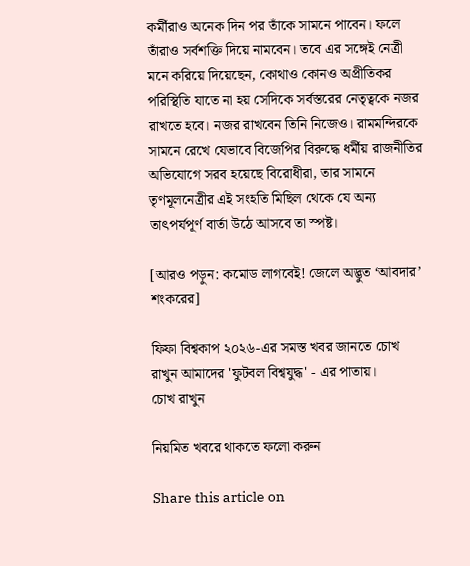কর্মীরাও অনেক দিন পর তাঁকে সামনে পাবেন। ফলে তাঁরাও সর্বশক্তি দিয়ে নামবেন। তবে এর সঙ্গেই নেত্রী মনে করিয়ে দিয়েছেন, কোথাও কোনও অপ্রীতিকর পরিস্থিতি যাতে না হয় সেদিকে সর্বস্তরের নেতৃত্বকে নজর রাখতে হবে। নজর রাখবেন তিনি নিজেও। রামমন্দিরকে সামনে রেখে যেভাবে বিজেপির বিরুদ্ধে ধর্মীয় রাজনীতির অভিযোগে সরব হয়েছে বিরোধীরা, তার সামনে তৃণমূলনেত্রীর এই সংহতি মিছিল থেকে যে অন‌্য তাৎপর্যপূর্ণ বার্তা উঠে আসবে তা স্পষ্ট।

[আরও পড়ুন: কমোড লাগবেই! জেলে অদ্ভুত ‘আবদার’ শংকরের]

ফিফা বিশ্বকাপ ২০২৬-এর সমস্ত খবর জানতে চোখ রাখুন আমাদের 'ফুটবল বিশ্বযুদ্ধ' - এর পাতায়।
চোখ রাখুন

নিয়মিত খবরে থাকতে ফলো করুন

Share this article on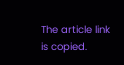The article link is copied.